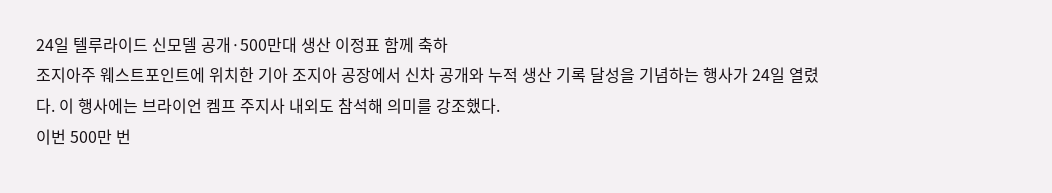24일 텔루라이드 신모델 공개·500만대 생산 이정표 함께 축하
조지아주 웨스트포인트에 위치한 기아 조지아 공장에서 신차 공개와 누적 생산 기록 달성을 기념하는 행사가 24일 열렸다. 이 행사에는 브라이언 켐프 주지사 내외도 참석해 의미를 강조했다.
이번 500만 번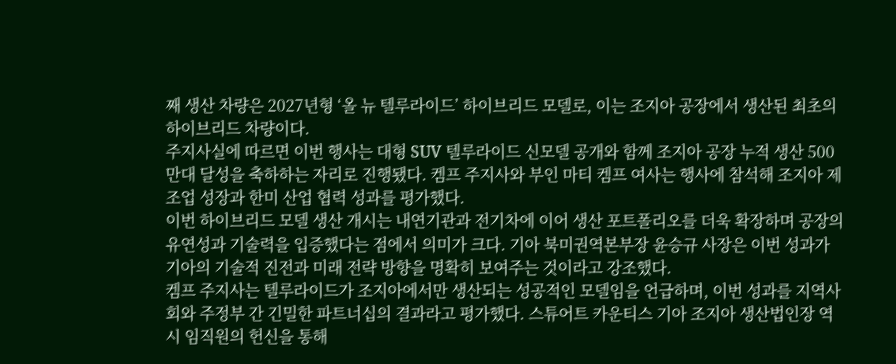째 생산 차량은 2027년형 ‘올 뉴 텔루라이드’ 하이브리드 모델로, 이는 조지아 공장에서 생산된 최초의 하이브리드 차량이다.
주지사실에 따르면 이번 행사는 대형 SUV 텔루라이드 신모델 공개와 함께 조지아 공장 누적 생산 500만대 달성을 축하하는 자리로 진행됐다. 켐프 주지사와 부인 마티 켐프 여사는 행사에 참석해 조지아 제조업 성장과 한미 산업 협력 성과를 평가했다.
이번 하이브리드 모델 생산 개시는 내연기관과 전기차에 이어 생산 포트폴리오를 더욱 확장하며 공장의 유연성과 기술력을 입증했다는 점에서 의미가 크다. 기아 북미권역본부장 윤승규 사장은 이번 성과가 기아의 기술적 진전과 미래 전략 방향을 명확히 보여주는 것이라고 강조했다.
켐프 주지사는 텔루라이드가 조지아에서만 생산되는 성공적인 모델임을 언급하며, 이번 성과를 지역사회와 주정부 간 긴밀한 파트너십의 결과라고 평가했다. 스튜어트 카운티스 기아 조지아 생산법인장 역시 임직원의 헌신을 통해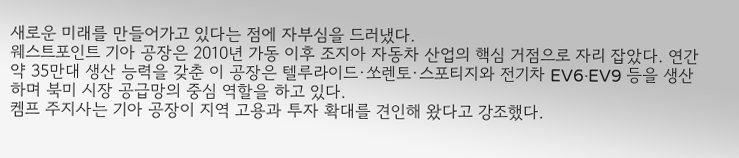새로운 미래를 만들어가고 있다는 점에 자부심을 드러냈다.
웨스트포인트 기아 공장은 2010년 가동 이후 조지아 자동차 산업의 핵심 거점으로 자리 잡았다. 연간 약 35만대 생산 능력을 갖춘 이 공장은 텔루라이드·쏘렌토·스포티지와 전기차 EV6·EV9 등을 생산하며 북미 시장 공급망의 중심 역할을 하고 있다.
켐프 주지사는 기아 공장이 지역 고용과 투자 확대를 견인해 왔다고 강조했다.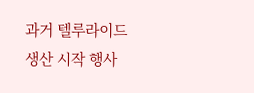과거 텔루라이드 생산 시작 행사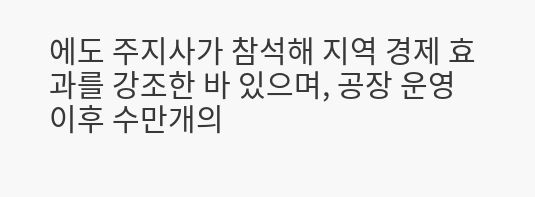에도 주지사가 참석해 지역 경제 효과를 강조한 바 있으며, 공장 운영 이후 수만개의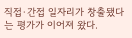직접·간접 일자리가 창출됐다는 평가가 이어져 왔다.